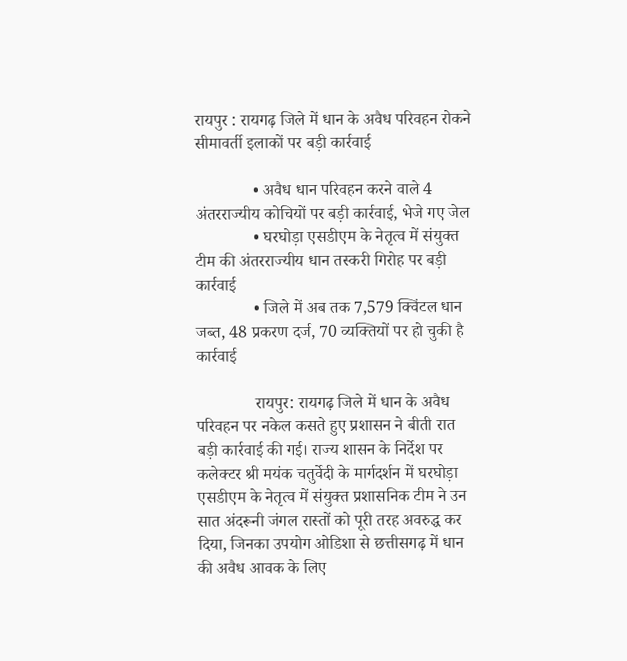रायपुर : रायगढ़ जिले में धान के अवैध परिवहन रोकने सीमावर्ती इलाकों पर बड़ी कार्रवाई

              • अवैध धान परिवहन करने वाले 4 अंतरराज्यीय कोचियों पर बड़ी कार्रवाई, भेजे गए जेल
              • घरघोड़ा एसडीएम के नेतृत्व में संयुक्त टीम की अंतरराज्यीय धान तस्करी गिरोह पर बड़ी कार्रवाई
              • जिले में अब तक 7,579 क्विंटल धान जब्त, 48 प्रकरण दर्ज, 70 व्यक्तियों पर हो चुकी है कार्रवाई

              रायपुर: रायगढ़ जिले में धान के अवैध परिवहन पर नकेल कसते हुए प्रशासन ने बीती रात बड़ी कार्रवाई की गई। राज्य शासन के निर्देश पर कलेक्टर श्री मयंक चतुर्वेदी के मार्गदर्शन में घरघोड़ा एसडीएम के नेतृत्व में संयुक्त प्रशासनिक टीम ने उन सात अंदरूनी जंगल रास्तों को पूरी तरह अवरुद्ध कर दिया, जिनका उपयोग ओडिशा से छत्तीसगढ़ में धान की अवैध आवक के लिए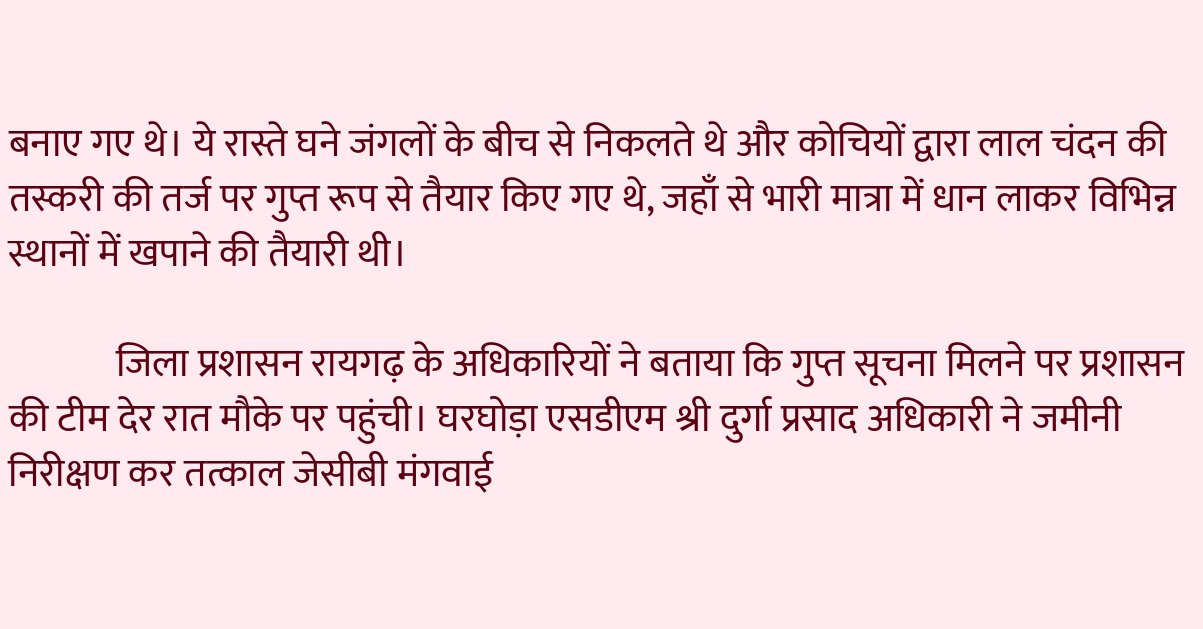बनाए गए थे। ये रास्ते घने जंगलों के बीच से निकलते थे और कोचियों द्वारा लाल चंदन की तस्करी की तर्ज पर गुप्त रूप से तैयार किए गए थे, जहाँ से भारी मात्रा में धान लाकर विभिन्न स्थानों में खपाने की तैयारी थी।

              जिला प्रशासन रायगढ़ के अधिकारियों ने बताया कि गुप्त सूचना मिलने पर प्रशासन की टीम देर रात मौके पर पहुंची। घरघोड़ा एसडीएम श्री दुर्गा प्रसाद अधिकारी ने जमीनी निरीक्षण कर तत्काल जेसीबी मंगवाई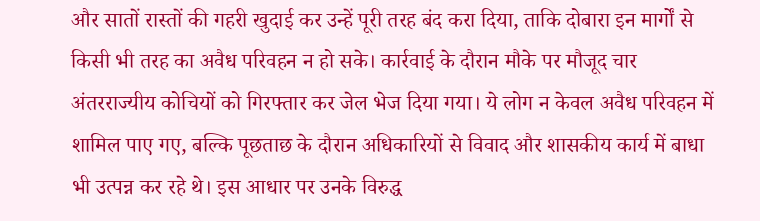और सातों रास्तों की गहरी खुदाई कर उन्हें पूरी तरह बंद करा दिया, ताकि दोबारा इन मार्गों से किसी भी तरह का अवैध परिवहन न हो सके। कार्रवाई के दौरान मौके पर मौजूद चार अंतरराज्यीय कोचियों को गिरफ्तार कर जेल भेज दिया गया। ये लोग न केवल अवैध परिवहन में शामिल पाए गए, बल्कि पूछताछ के दौरान अधिकारियों से विवाद और शासकीय कार्य में बाधा भी उत्पन्न कर रहे थे। इस आधार पर उनके विरुद्ध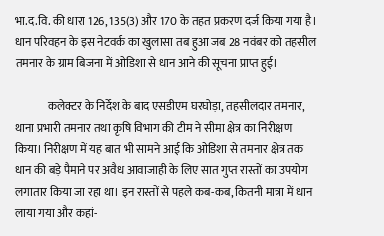भा.द.वि. की धारा 126, 135(3) और 170 के तहत प्रकरण दर्ज किया गया है। धान परिवहन के इस नेटवर्क का खुलासा तब हुआ जब 28 नवंबर को तहसील तमनार के ग्राम बिजना में ओडिशा से धान आने की सूचना प्राप्त हुई।

              कलेक्टर के निर्देश के बाद एसडीएम घरघोड़ा, तहसीलदार तमनार, थाना प्रभारी तमनार तथा कृषि विभाग की टीम ने सीमा क्षेत्र का निरीक्षण किया। निरीक्षण में यह बात भी सामने आई कि ओडिशा से तमनार क्षेत्र तक धान की बड़े पैमाने पर अवैध आवाजाही के लिए सात गुप्त रास्तों का उपयोग लगातार किया जा रहा था। इन रास्तों से पहले कब-कब, कितनी मात्रा में धान लाया गया और कहां-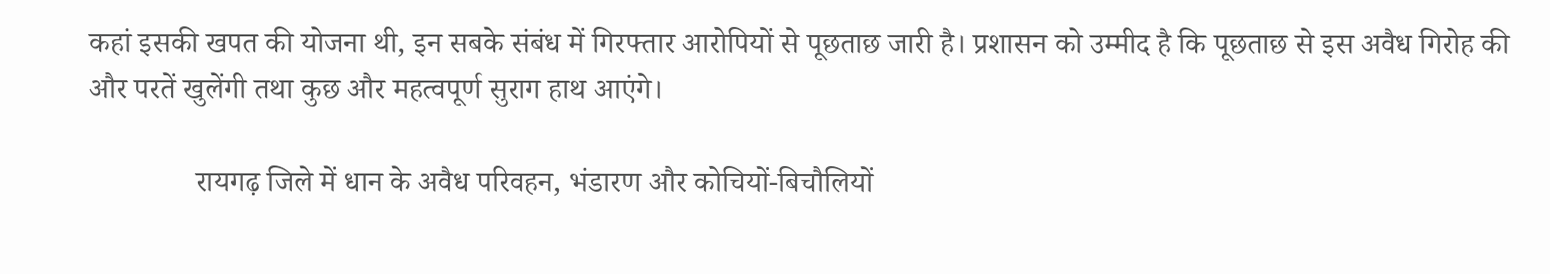कहां इसकी खपत की योजना थी, इन सबके संबंध में गिरफ्तार आरोपियों से पूछताछ जारी है। प्रशासन को उम्मीद है कि पूछताछ से इस अवैध गिरोह की और परतें खुलेंगी तथा कुछ और महत्वपूर्ण सुराग हाथ आएंगे।

              रायगढ़ जिले में धान के अवैध परिवहन, भंडारण और कोचियों-बिचौलियों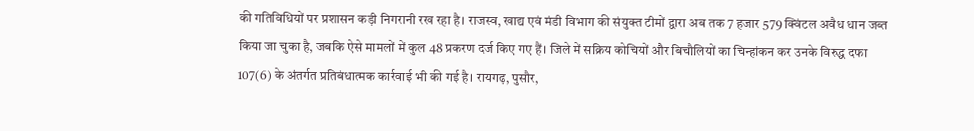की गतिविधियों पर प्रशासन कड़ी निगरानी रख रहा है। राजस्व, खाद्य एवं मंडी विभाग की संयुक्त टीमों द्वारा अब तक 7 हजार 579 क्विंटल अवैध धान जब्त किया जा चुका है, जबकि ऐसे मामलों में कुल 48 प्रकरण दर्ज किए गए हैं। जिले में सक्रिय कोचियों और बिचौलियों का चिन्हांकन कर उनके विरुद्ध दफा 107(6) के अंतर्गत प्रतिबंधात्मक कार्रवाई भी की गई है। रायगढ़, पुसौर,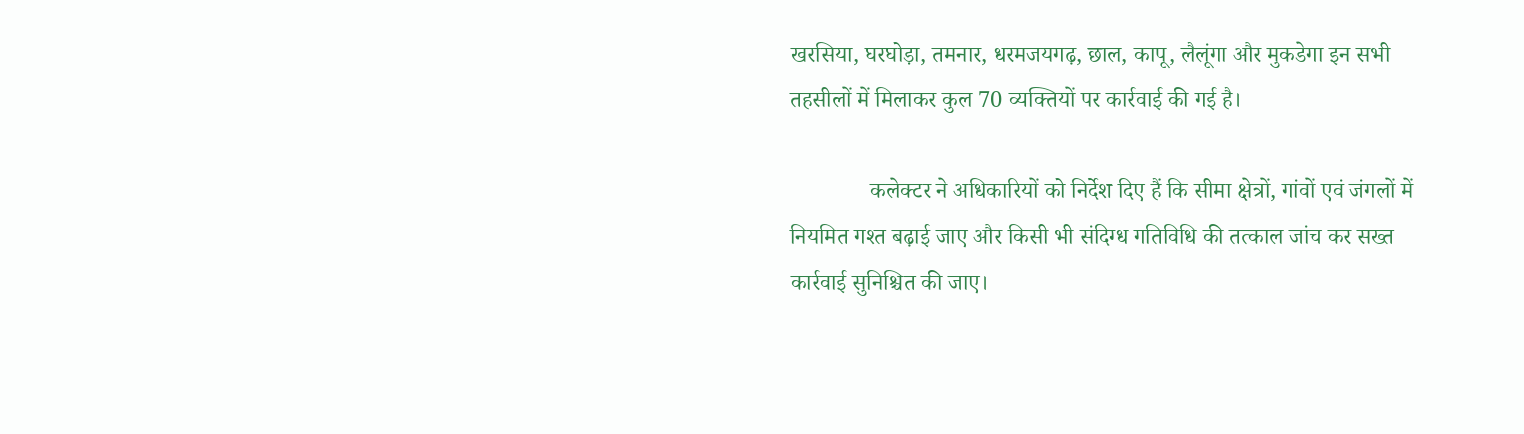खरसिया, घरघोड़ा, तमनार, धरमजयगढ़, छाल, कापू, लैलूंगा और मुकडेगा इन सभी तहसीलों में मिलाकर कुल 70 व्यक्तियों पर कार्रवाई की गई है।

              कलेक्टर ने अधिकारियों को निर्देश दिए हैं कि सीमा क्षेत्रों, गांवों एवं जंगलों में नियमित गश्त बढ़ाई जाए और किसी भी संदिग्ध गतिविधि की तत्काल जांच कर सख्त कार्रवाई सुनिश्चित की जाए।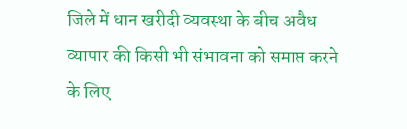जिले में धान खरीदी व्यवस्था के बीच अवैध व्यापार की किसी भी संभावना को समाप्त करने के लिए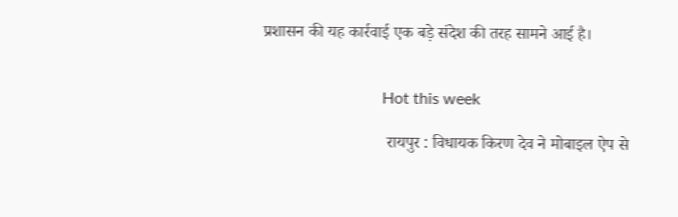प्रशासन की यह कार्रवाई एक बड़े संदेश की तरह सामने आई है।


                              Hot this week

                              रायपुर : विधायक किरण देव ने मोबाइल ऐप से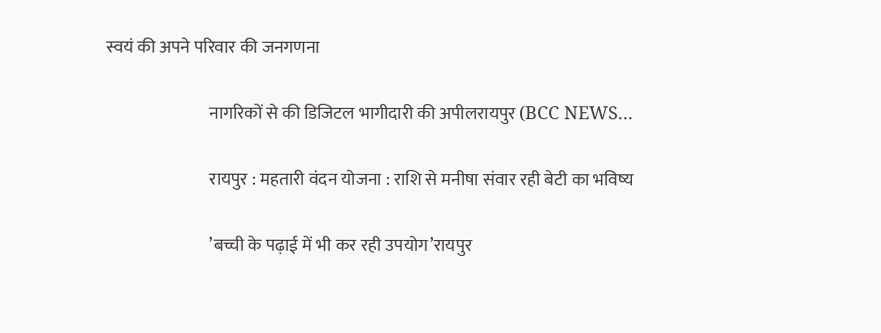स्वयं की अपने परिवार की जनगणना

                              नागरिकों से की डिजिटल भागीदारी की अपीलरायपुर (BCC NEWS...

                              रायपुर : महतारी वंदन योजना : राशि से मनीषा संवार रही बेटी का भविष्य

                              ’बच्ची के पढ़ाई में भी कर रही उपयोग’रायपुर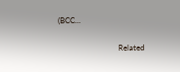(BCC...

                              Related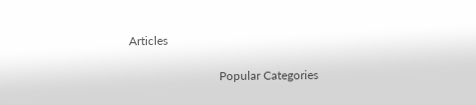Articles

                              Popular Categories